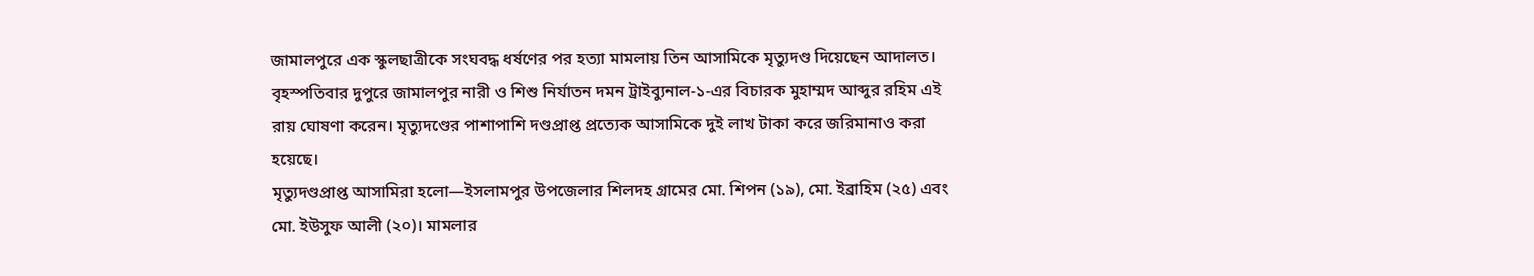জামালপুরে এক স্কুলছাত্রীকে সংঘবদ্ধ ধর্ষণের পর হত্যা মামলায় তিন আসামিকে মৃত্যুদণ্ড দিয়েছেন আদালত। বৃহস্পতিবার দুপুরে জামালপুর নারী ও শিশু নির্যাতন দমন ট্রাইব্যুনাল-১-এর বিচারক মুহাম্মদ আব্দুর রহিম এই রায় ঘোষণা করেন। মৃত্যুদণ্ডের পাশাপাশি দণ্ডপ্রাপ্ত প্রত্যেক আসামিকে দুই লাখ টাকা করে জরিমানাও করা হয়েছে।
মৃত্যুদণ্ডপ্রাপ্ত আসামিরা হলো—ইসলামপুর উপজেলার শিলদহ গ্রামের মো. শিপন (১৯), মো. ইব্রাহিম (২৫) এবং মো. ইউসুফ আলী (২০)। মামলার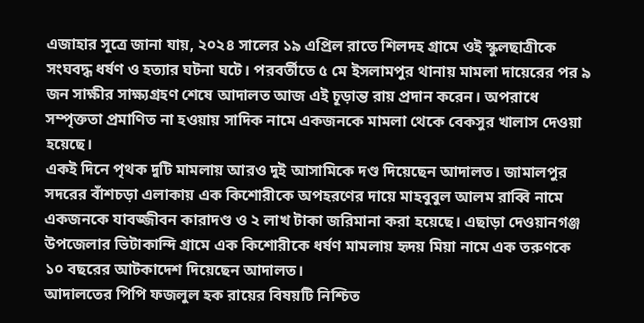এজাহার সূত্রে জানা যায়, ২০২৪ সালের ১৯ এপ্রিল রাতে শিলদহ গ্রামে ওই স্কুলছাত্রীকে সংঘবদ্ধ ধর্ষণ ও হত্যার ঘটনা ঘটে। পরবর্তীতে ৫ মে ইসলামপুর থানায় মামলা দায়েরের পর ৯ জন সাক্ষীর সাক্ষ্যগ্রহণ শেষে আদালত আজ এই চূড়ান্ত রায় প্রদান করেন। অপরাধে সম্পৃক্ততা প্রমাণিত না হওয়ায় সাদিক নামে একজনকে মামলা থেকে বেকসুর খালাস দেওয়া হয়েছে।
একই দিনে পৃথক দুটি মামলায় আরও দুই আসামিকে দণ্ড দিয়েছেন আদালত। জামালপুর সদরের বাঁশচড়া এলাকায় এক কিশোরীকে অপহরণের দায়ে মাহবুবুল আলম রাব্বি নামে একজনকে যাবজ্জীবন কারাদণ্ড ও ২ লাখ টাকা জরিমানা করা হয়েছে। এছাড়া দেওয়ানগঞ্জ উপজেলার ভিটাকান্দি গ্রামে এক কিশোরীকে ধর্ষণ মামলায় হৃদয় মিয়া নামে এক তরুণকে ১০ বছরের আটকাদেশ দিয়েছেন আদালত।
আদালতের পিপি ফজলুল হক রায়ের বিষয়টি নিশ্চিত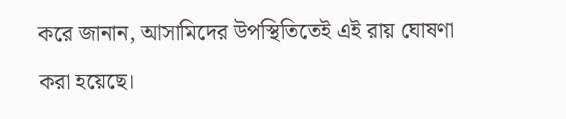করে জানান, আসামিদের উপস্থিতিতেই এই রায় ঘোষণা করা হয়েছে।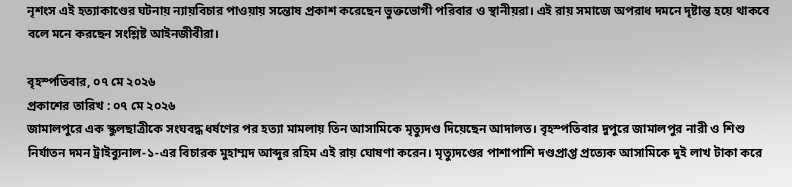নৃশংস এই হত্যাকাণ্ডের ঘটনায় ন্যায়বিচার পাওয়ায় সন্তোষ প্রকাশ করেছেন ভুক্তভোগী পরিবার ও স্থানীয়রা। এই রায় সমাজে অপরাধ দমনে দৃষ্টান্ত হয়ে থাকবে বলে মনে করছেন সংশ্লিষ্ট আইনজীবীরা।

বৃহস্পতিবার, ০৭ মে ২০২৬
প্রকাশের তারিখ : ০৭ মে ২০২৬
জামালপুরে এক স্কুলছাত্রীকে সংঘবদ্ধ ধর্ষণের পর হত্যা মামলায় তিন আসামিকে মৃত্যুদণ্ড দিয়েছেন আদালত। বৃহস্পতিবার দুপুরে জামালপুর নারী ও শিশু নির্যাতন দমন ট্রাইব্যুনাল-১-এর বিচারক মুহাম্মদ আব্দুর রহিম এই রায় ঘোষণা করেন। মৃত্যুদণ্ডের পাশাপাশি দণ্ডপ্রাপ্ত প্রত্যেক আসামিকে দুই লাখ টাকা করে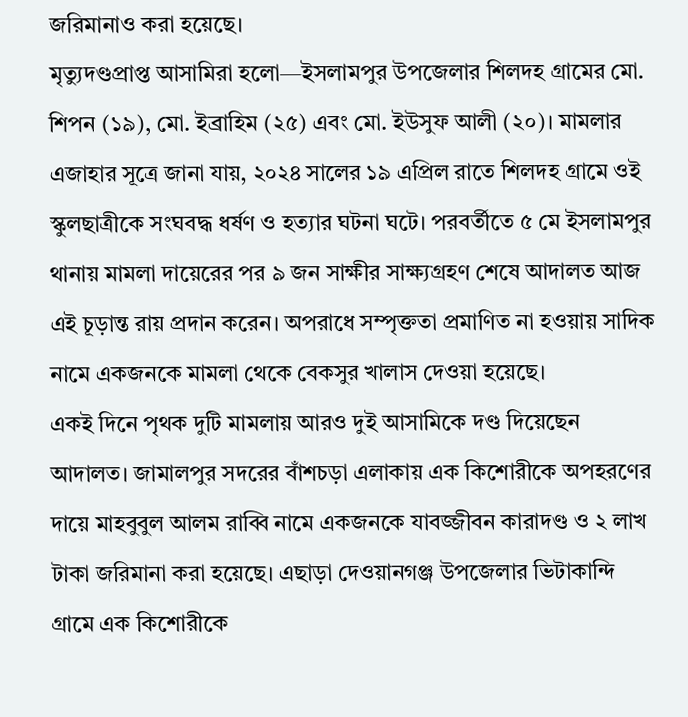জরিমানাও করা হয়েছে।
মৃত্যুদণ্ডপ্রাপ্ত আসামিরা হলো—ইসলামপুর উপজেলার শিলদহ গ্রামের মো. শিপন (১৯), মো. ইব্রাহিম (২৫) এবং মো. ইউসুফ আলী (২০)। মামলার এজাহার সূত্রে জানা যায়, ২০২৪ সালের ১৯ এপ্রিল রাতে শিলদহ গ্রামে ওই স্কুলছাত্রীকে সংঘবদ্ধ ধর্ষণ ও হত্যার ঘটনা ঘটে। পরবর্তীতে ৫ মে ইসলামপুর থানায় মামলা দায়েরের পর ৯ জন সাক্ষীর সাক্ষ্যগ্রহণ শেষে আদালত আজ এই চূড়ান্ত রায় প্রদান করেন। অপরাধে সম্পৃক্ততা প্রমাণিত না হওয়ায় সাদিক নামে একজনকে মামলা থেকে বেকসুর খালাস দেওয়া হয়েছে।
একই দিনে পৃথক দুটি মামলায় আরও দুই আসামিকে দণ্ড দিয়েছেন আদালত। জামালপুর সদরের বাঁশচড়া এলাকায় এক কিশোরীকে অপহরণের দায়ে মাহবুবুল আলম রাব্বি নামে একজনকে যাবজ্জীবন কারাদণ্ড ও ২ লাখ টাকা জরিমানা করা হয়েছে। এছাড়া দেওয়ানগঞ্জ উপজেলার ভিটাকান্দি গ্রামে এক কিশোরীকে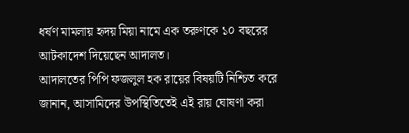ধর্ষণ মামলায় হৃদয় মিয়া নামে এক তরুণকে ১০ বছরের আটকাদেশ দিয়েছেন আদালত।
আদালতের পিপি ফজলুল হক রায়ের বিষয়টি নিশ্চিত করে জানান, আসামিদের উপস্থিতিতেই এই রায় ঘোষণা করা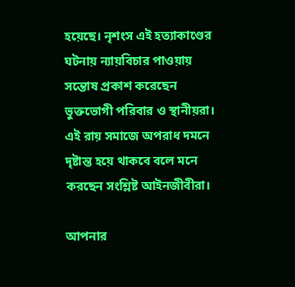হয়েছে। নৃশংস এই হত্যাকাণ্ডের ঘটনায় ন্যায়বিচার পাওয়ায় সন্তোষ প্রকাশ করেছেন ভুক্তভোগী পরিবার ও স্থানীয়রা। এই রায় সমাজে অপরাধ দমনে দৃষ্টান্ত হয়ে থাকবে বলে মনে করছেন সংশ্লিষ্ট আইনজীবীরা।

আপনার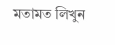মতামত লিখুন